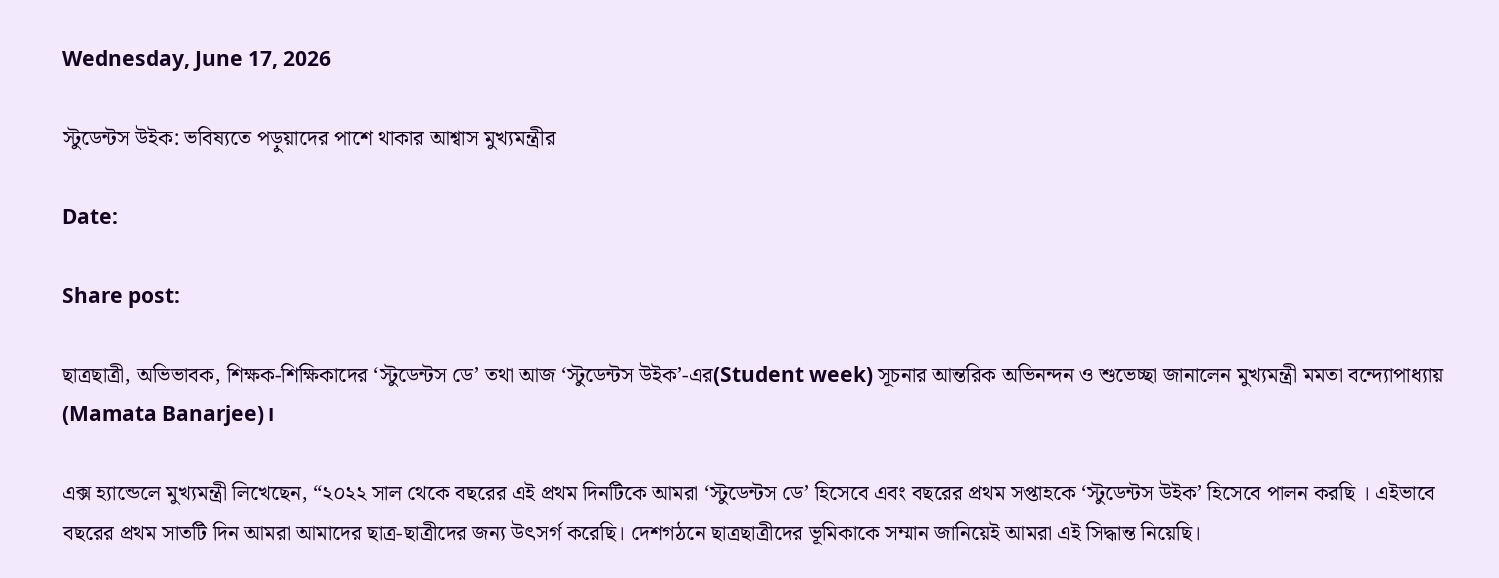Wednesday, June 17, 2026

স্টুডেন্টস উইক: ভবিষ্যতে পড়ুয়াদের পাশে থাকার আশ্বাস মুখ্যমন্ত্রীর

Date:

Share post:

ছাত্রছাত্রী, অভিভাবক, শিক্ষক-শিক্ষিকাদের ‘স্টুডেন্টস ডে’ তথা আজ ‘স্টুডেন্টস উইক’-এর(Student week) সূচনার আন্তরিক অভিনন্দন ও শুভেচ্ছা জানালেন মুখ্যমন্ত্রী মমতা বন্দ্যোপাধ্যায় (Mamata Banarjee)।

এক্স হ্যান্ডেলে মুখ্যমন্ত্রী লিখেছেন, “২০২২ সাল থেকে বছরের এই প্রথম দিনটিকে আমরা ‘স্টুডেন্টস ডে’ হিসেবে এবং বছরের প্রথম সপ্তাহকে ‘স্টুডেন্টস উইক’ হিসেবে পালন করছি । এইভাবে বছরের প্রথম সাতটি দিন আমরা আমাদের ছাত্র-ছাত্রীদের জন্য উৎসর্গ করেছি। দেশগঠনে ছাত্রছাত্রীদের ভূমিকাকে সম্মান জানিয়েই আমরা এই সিদ্ধান্ত নিয়েছি।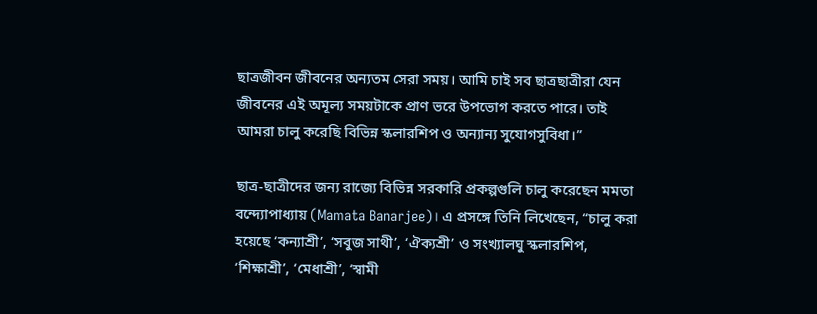ছাত্রজীবন জীবনের অন্যতম সেরা সময়। আমি চাই সব ছাত্রছাত্রীরা যেন জীবনের এই অমূল্য সময়টাকে প্রাণ ভরে উপভোগ করতে পারে। তাই আমরা চালু করেছি বিভিন্ন স্কলারশিপ ও অন্যান্য সুযোগসুবিধা।”

ছাত্র-ছাত্রীদের জন্য রাজ্যে বিভিন্ন সরকারি প্রকল্পগুলি চালু করেছেন মমতা বন্দ্যোপাধ্যায় (Mamata Banarjee)। এ প্রসঙ্গে তিনি লিখেছেন, “চালু করা হয়েছে ‘কন্যাশ্রী’, ‘সবুজ সাথী’, ‘ঐক্যশ্রী’ ও সংখ্যালঘু স্কলারশিপ, ‘শিক্ষাশ্রী’, ‘মেধাশ্রী’, ‘স্বামী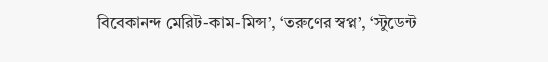বিবেকানন্দ মেরিট-কাম-মিন্স’, ‘তরুণের স্বপ্ন’, ‘স্টুডেন্ট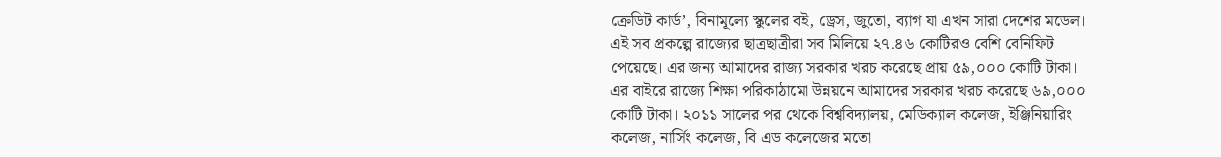ক্রেডিট কার্ড’, বিনামূল্যে স্কুলের বই, ড্রেস, জুতো, ব্যাগ যা এখন সারা দেশের মডেল। এই সব প্রকল্পে রাজ্যের ছাত্রছাত্রীরা সব মিলিয়ে ২৭.৪৬ কোটিরও বেশি বেনিফিট পেয়েছে। এর জন্য আমাদের রাজ্য সরকার খরচ করেছে প্রায় ৫৯,০০০ কোটি টাকা।
এর বাইরে রাজ্যে শিক্ষা পরিকাঠামো উন্নয়নে আমাদের সরকার খরচ করেছে ৬৯,০০০ কোটি টাকা। ২০১১ সালের পর থেকে বিশ্ববিদ্যালয়, মেডিক্যাল কলেজ, ইঞ্জিনিয়ারিং কলেজ, নার্সিং কলেজ, বি এড কলেজের মতো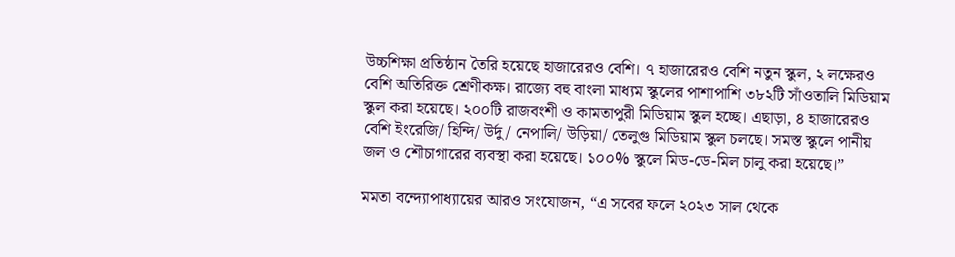উচ্চশিক্ষা প্রতিষ্ঠান তৈরি হয়েছে হাজারেরও বেশি। ৭ হাজারেরও বেশি নতুন স্কুল, ২ লক্ষেরও বেশি অতিরিক্ত শ্রেণীকক্ষ। রাজ্যে বহু বাংলা মাধ্যম স্কুলের পাশাপাশি ৩৮২টি সাঁওতালি মিডিয়াম স্কুল করা হয়েছে। ২০০টি রাজবংশী ও কামতাপুরী মিডিয়াম স্কুল হচ্ছে। এছাড়া, ৪ হাজারেরও বেশি ইংরেজি/ হিন্দি/ উর্দু/ নেপালি/ উড়িয়া/ তেলুগু মিডিয়াম স্কুল চলছে। সমস্ত স্কুলে পানীয় জল ও শৌচাগারের ব্যবস্থা করা হয়েছে। ১০০% স্কুলে মিড-ডে-মিল চালু করা হয়েছে।”

মমতা বন্দ্যোপাধ্যায়ের আরও সংযোজন, “এ সবের ফলে ২০২৩ সাল থেকে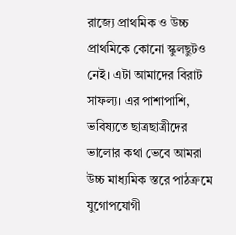রাজ্যে প্রাথমিক ও উচ্চ প্রাথমিকে কোনো স্কুলছুটও নেই। এটা আমাদের বিরাট সাফল্য। এর পাশাপাশি, ভবিষ্যতে ছাত্রছাত্রীদের ভালোর কথা ভেবে আমরা উচ্চ মাধ্যমিক স্তরে পাঠক্রমে যুগোপযোগী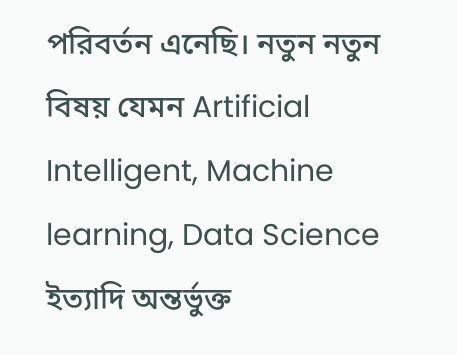পরিবর্তন এনেছি। নতুন নতুন বিষয় যেমন Artificial Intelligent, Machine learning, Data Science ইত্যাদি অন্তর্ভুক্ত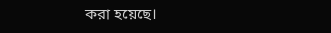করা হয়েছে।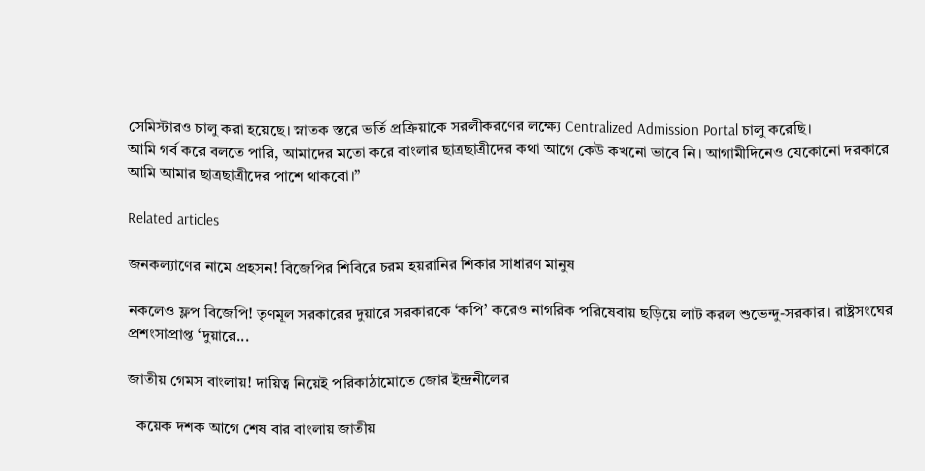সেমিস্টারও চালু করা হয়েছে। স্নাতক স্তরে ভর্তি প্রক্রিয়াকে সরলীকরণের লক্ষ্যে Centralized Admission Portal চালু করেছি।
আমি গর্ব করে বলতে পারি, আমাদের মতো করে বাংলার ছাত্রছাত্রীদের কথা আগে কেউ কখনো ভাবে নি। আগামীদিনেও যেকোনো দরকারে আমি আমার ছাত্রছাত্রীদের পাশে থাকবো।”

Related articles

জনকল্যাণের নামে প্রহসন! বিজেপির শিবিরে চরম হয়রানির শিকার সাধারণ মানুষ

নকলেও ফ্লপ বিজেপি! তৃণমূল সরকারের দুয়ারে সরকারকে ‘কপি’ করেও নাগরিক পরিষেবায় ছড়িয়ে লাট করল শুভেন্দু-সরকার। রাষ্ট্রসংঘের প্রশংসাপ্রাপ্ত ‘দুয়ারে...

জাতীয় গেমস বাংলায়! দায়িত্ব নিয়েই পরিকাঠামোতে জোর ইন্দ্রনীলের

  কয়েক দশক আগে শেষ বার বাংলায় জাতীয়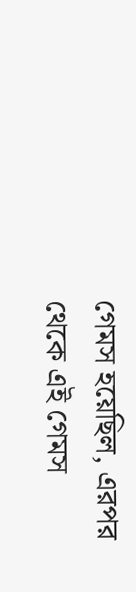গেমস হয়েছিল, এরপর থেকে এই গেমস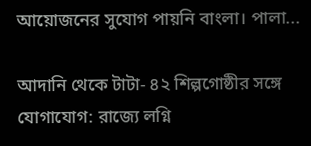আয়োজনের সুযোগ পায়নি বাংলা। পালা...

আদানি থেকে টাটা- ৪২ শিল্পগোষ্ঠীর সঙ্গে যোগাযোগ: রাজ্যে লগ্নি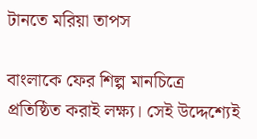টানতে মরিয়া তাপস

বাংলাকে ফের শিল্প মানচিত্রে প্রতিষ্ঠিত করাই লক্ষ্য। সেই উদ্দেশ্যেই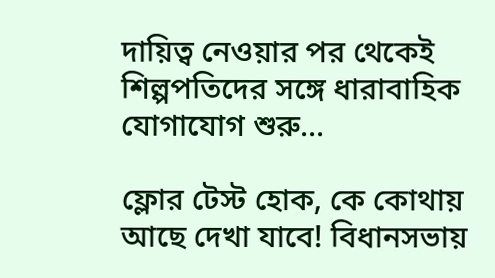দায়িত্ব নেওয়ার পর থেকেই শিল্পপতিদের সঙ্গে ধারাবাহিক যোগাযোগ শুরু...

ফ্লোর টেস্ট হোক, কে কোথায় আছে দেখা যাবে! বিধানসভায়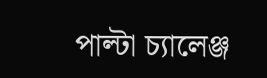পাল্টা চ্যালেঞ্জ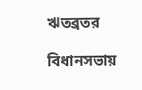ঋতব্রতর

বিধানসভায়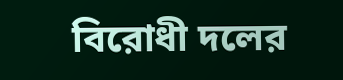বিরোধী দলের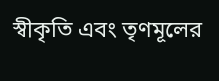স্বীকৃতি এবং তৃণমূলের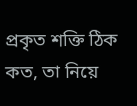প্রকৃত শক্তি ঠিক কত, তা নিয়ে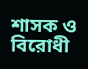শাসক ও বিরোধী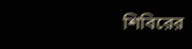শিবিরের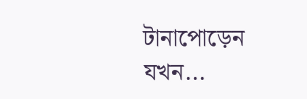টানাপোড়েন যখন...